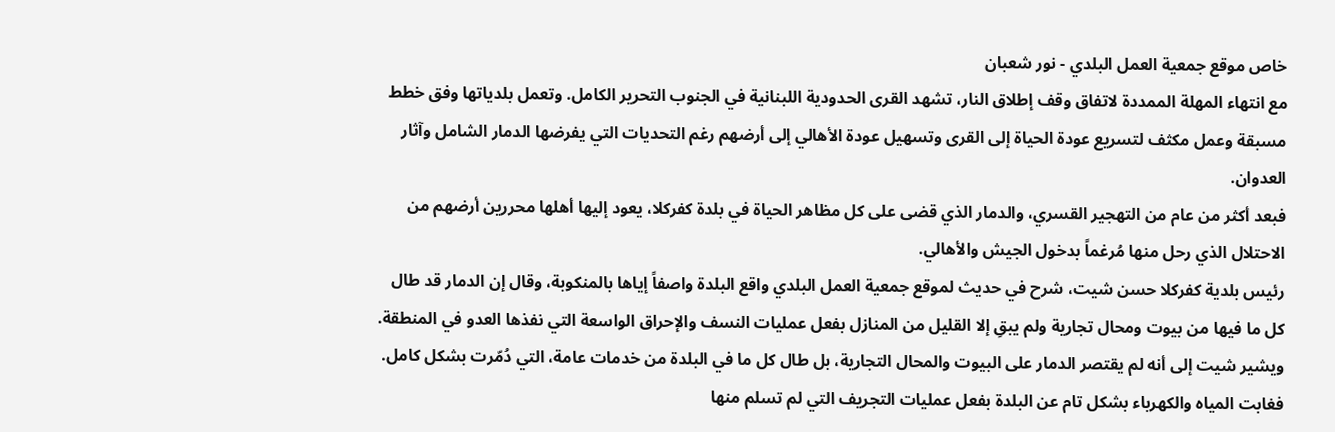خاص موقع جمعية العمل البلدي - نور شعبان
مع انتهاء المهلة الممددة لاتفاق وقف إطلاق النار، تشهد القرى الحدودية اللبنانية في الجنوب التحرير الكامل. وتعمل بلدياتها وفق خطط مسبقة وعمل مكثف لتسريع عودة الحياة إلى القرى وتسهيل عودة الأهالي إلى أرضهم رغم التحديات التي يفرضها الدمار الشامل وآثار العدوان.
فبعد أكثر من عام من التهجير القسري، والدمار الذي قضى على كل مظاهر الحياة في بلدة كفركلا، يعود إليها أهلها محررين أرضهم من الاحتلال الذي رحل منها مُرغماً بدخول الجيش والأهالي.
رئيس بلدية كفركلا حسن شيت، شرح في حديث لموقع جمعية العمل البلدي واقع البلدة واصفاً إياها بالمنكوبة، وقال إن الدمار قد طال كل ما فيها من بيوت ومحال تجارية ولم يبقِ إلا القليل من المنازل بفعل عمليات النسف والإحراق الواسعة التي نفذها العدو في المنطقة.
ويشير شيت إلى أنه لم يقتصر الدمار على البيوت والمحال التجارية، بل طال كل ما في البلدة من خدمات عامة، التي دُمّرت بشكل كامل. فغابت المياه والكهرباء بشكل تام عن البلدة بفعل عمليات التجريف التي لم تسلم منها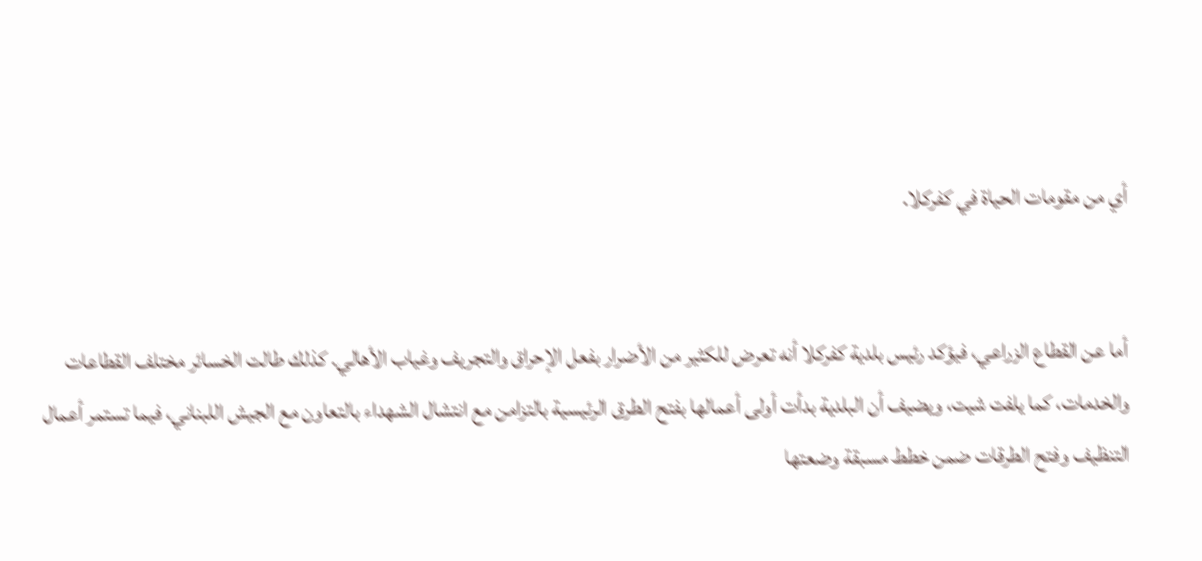أي من مقومات الحياة في كفركلا.


أما عن القطاع الزراعي، فيؤكد رئيس بلدية كفركلا أنه تعرض للكثير من الأضرار بفعل الإحراق والتجريف وغياب الأهالي. كذلك طالت الخسائر مختلف القطاعات والخدمات، كما يلفت شيت، ويضيف أن البلدية بدأت أولى أعمالها بفتح الطرق الرئيسية بالتزامن مع انتشال الشهداء بالتعاون مع الجيش اللبناني، فيما تستمر أعمال التنظيف وفتح الطرقات ضمن خطط مسبقة وضعتها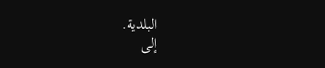البلدية.
إلى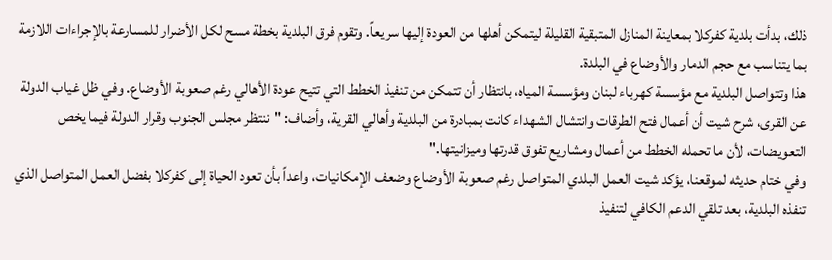ذلك، بدأت بلدية كفركلا بمعاينة المنازل المتبقية القليلة ليتمكن أهلها من العودة إليها سريعاً. وتقوم فرق البلدية بخطة مسح لكل الأضرار للمسارعة بالإجراءات اللازمة بما يتناسب مع حجم الدمار والأوضاع في البلدة.
هذا وتتواصل البلدية مع مؤسسة كهرباء لبنان ومؤسسة المياه، بانتظار أن تتمكن من تنفيذ الخطط التي تتيح عودة الأهالي رغم صعوبة الأوضاع. وفي ظل غياب الدولة عن القرى، شرح شيت أن أعمال فتح الطرقات وانتشال الشهداء كانت بمبادرة من البلدية وأهالي القرية، وأضاف: "ننتظر مجلس الجنوب وقرار الدولة فيما يخص التعويضات، لأن ما تحمله الخطط من أعمال ومشاريع تفوق قدرتها وميزانيتها."
وفي ختام حديثه لموقعنا، يؤكد شيت العمل البلدي المتواصل رغم صعوبة الأوضاع وضعف الإمكانيات، واعداً بأن تعود الحياة إلى كفركلا بفضل العمل المتواصل الذي تنفذه البلدية، بعد تلقي الدعم الكافي لتنفيذ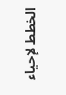الخطط لإحياء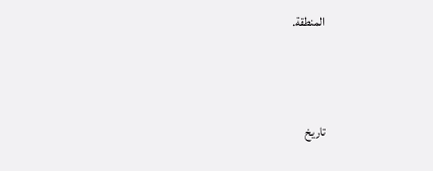المنطقة.



تاريخ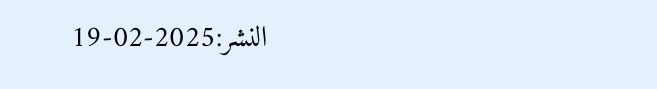النشر:2025-02-19